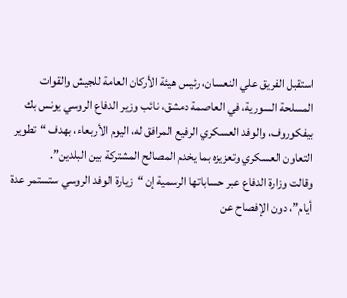استقبل الفريق علي النعسان، رئيس هيئة الأركان العامة للجيش والقوات المسلحة السورية، في العاصمة دمشق، نائب وزير الدفاع الروسي يونس بك بيفكوروف، والوفد العسكري الرفيع المرافق له، اليوم الأربعاء، بهدف “تطوير التعاون العسكري وتعزيزه بما يخدم المصالح المشتركة بين البلدين”.
وقالت وزارة الدفاع عبر حساباتها الرسمية إن “زيارة الوفد الروسي ستستمر عدة أيام”، دون الإفصاح عن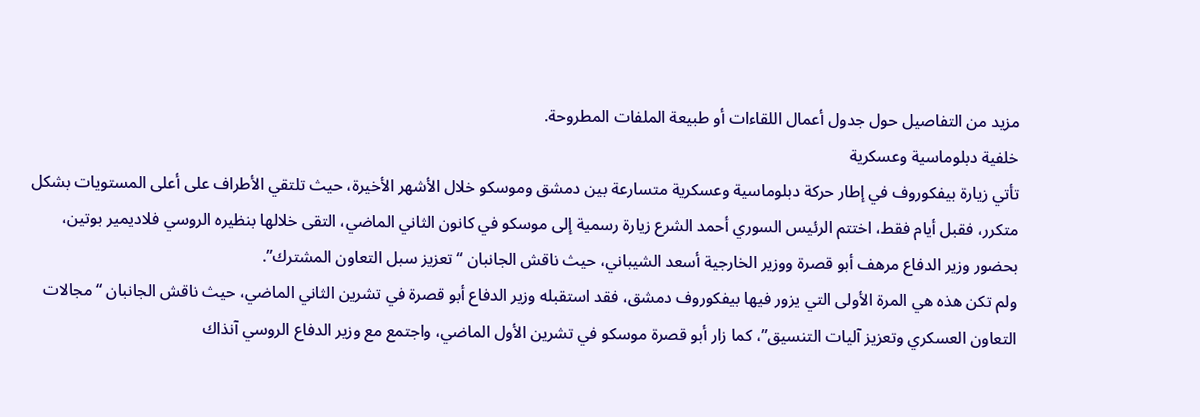مزيد من التفاصيل حول جدول أعمال اللقاءات أو طبيعة الملفات المطروحة.
خلفية دبلوماسية وعسكرية
تأتي زيارة بيفكوروف في إطار حركة دبلوماسية وعسكرية متسارعة بين دمشق وموسكو خلال الأشهر الأخيرة، حيث تلتقي الأطراف على أعلى المستويات بشكل متكرر، فقبل أيام فقط، اختتم الرئيس السوري أحمد الشرع زيارة رسمية إلى موسكو في كانون الثاني الماضي، التقى خلالها بنظيره الروسي فلاديمير بوتين، بحضور وزير الدفاع مرهف أبو قصرة ووزير الخارجية أسعد الشيباني، حيث ناقش الجانبان “تعزيز سبل التعاون المشترك”.
ولم تكن هذه هي المرة الأولى التي يزور فيها بيفكوروف دمشق، فقد استقبله وزير الدفاع أبو قصرة في تشرين الثاني الماضي، حيث ناقش الجانبان “مجالات التعاون العسكري وتعزيز آليات التنسيق”، كما زار أبو قصرة موسكو في تشرين الأول الماضي، واجتمع مع وزير الدفاع الروسي آنذاك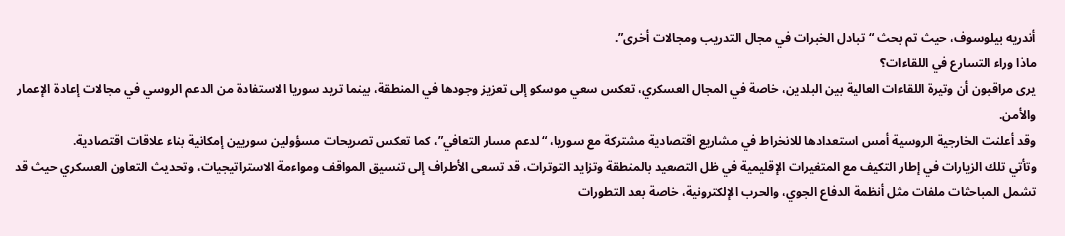أندريه بيلوسوف، حيث تم بحث “تبادل الخبرات في مجال التدريب ومجالات أخرى”.
ماذا وراء التسارع في اللقاءات؟
يرى مراقبون أن وتيرة اللقاءات العالية بين البلدين، خاصة في المجال العسكري، تعكس سعي موسكو إلى تعزيز وجودها في المنطقة، بينما تريد سوريا الاستفادة من الدعم الروسي في مجالات إعادة الإعمار والأمن.
وقد أعلنت الخارجية الروسية أمس استعدادها للانخراط في مشاريع اقتصادية مشتركة مع سوريا، “لدعم مسار التعافي”، كما تعكس تصريحات مسؤولين سوريين إمكانية بناء علاقات اقتصادية.
وتأتي تلك الزيارات في إطار التكيف مع المتغيرات الإقليمية في ظل التصعيد بالمنطقة وتزايد التوترات، قد تسعى الأطراف إلى تنسيق المواقف ومواءمة الاستراتيجيات، وتحديث التعاون العسكري حيث قد تشمل المباحثات ملفات مثل أنظمة الدفاع الجوي، والحرب الإلكترونية، خاصة بعد التطورات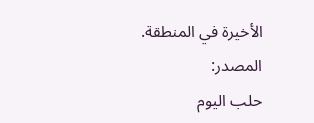الأخيرة في المنطقة.
المصدر:
حلب اليوم